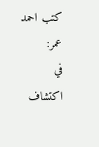كتب احمد عمر:
في اكتشاف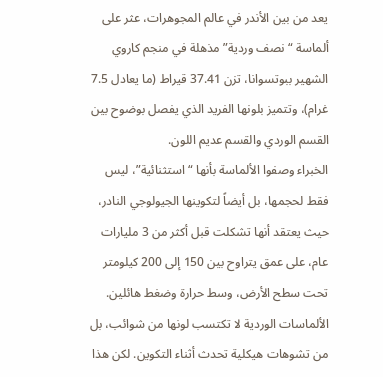يعد من بين الأندر في عالم المجوهرات، عثر على ألماسة “نصف وردية” مذهلة في منجم كاروي الشهير ببوتسوانا، تزن 37.41 قيراط (ما يعادل 7.5 غرام)، وتتميز بلونها الفريد الذي يفصل بوضوح بين القسم الوردي والقسم عديم اللون.
الخبراء وصفوا الألماسة بأنها “استثنائية”، ليس فقط لحجمها، بل أيضاً لتكوينها الجيولوجي النادر، حيث يعتقد أنها تشكلت قبل أكثر من 3 مليارات عام، على عمق يتراوح بين 150 إلى 200 كيلومتر تحت سطح الأرض، وسط حرارة وضغط هائلين.
الألماسات الوردية لا تكتسب لونها من شوائب، بل من تشوهات هيكلية تحدث أثناء التكوين. لكن هذا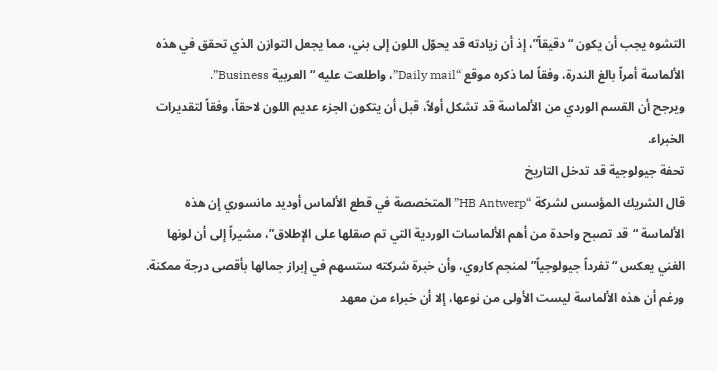التشوه يجب أن يكون “دقيقاً”، إذ أن زيادته قد يحوّل اللون إلى بني، مما يجعل التوازن الذي تحقق في هذه الألماسة أمراً بالغ الندرة، وفقاً لما ذكره موقع “Daily mail”، واطلعت عليه “العربية Business”.
ويرجح أن القسم الوردي من الألماسة قد تشكل أولاً، قبل أن يتكون الجزء عديم اللون لاحقاً، وفقاً لتقديرات الخبراء.
تحفة جيولوجية قد تدخل التاريخ
قال الشريك المؤسس لشركة “HB Antwerp” المتخصصة في قطع الألماس أوديد مانسوري إن هذه الألماسة “قد تصبح واحدة من أهم الألماسات الوردية التي تم صقلها على الإطلاق”، مشيراً إلى أن لونها الغني يعكس “تفرداً جيولوجياً” لمنجم كاروي، وأن خبرة شركته ستسهم في إبراز جمالها بأقصى درجة ممكنة.
ورغم أن هذه الألماسة ليست الأولى من نوعها، إلا أن خبراء من معهد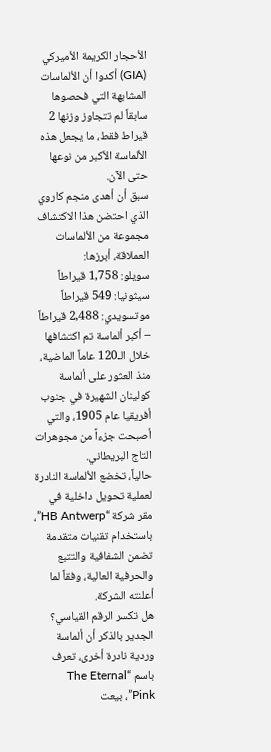الأحجار الكريمة الأميركي (GIA) أكدوا أن الألماسات المشابهة التي فحصوها سابقاً لم تتجاوز وزنها 2 قيراط فقط، ما يجعل هذه الألماسة الأكبر من نوعها حتى الآن.
سبق أن أهدى منجم كاروي الذي احتضن هذا الاكتشاف مجموعة من الألماسات العملاقة، أبرزها:
سويلو: 1,758 قيراطاً
سيثونيا: 549 قيراطاً
موتسويدي: 2,488 قيراطاً – أكبر ألماسة تم اكتشافها خلال الـ120 عاماً الماضية، منذ العثور على ألماسة كولينان الشهيرة في جنوب أفريقيا عام 1905، والتي أصبحت جزءاً من مجوهرات التاج البريطاني.
حالياً، تخضع الألماسة النادرة لعملية تحويل داخلية في مقر شركة “HB Antwerp”، باستخدام تقنيات متقدمة تضمن الشفافية والتتبع والحرفية العالية، وفقاً لما أعلنته الشركة.
هل تكسر الرقم القياسي؟
الجدير بالذكر أن ألماسة وردية نادرة أخرى، تعرف باسم “The Eternal Pink”، بيعت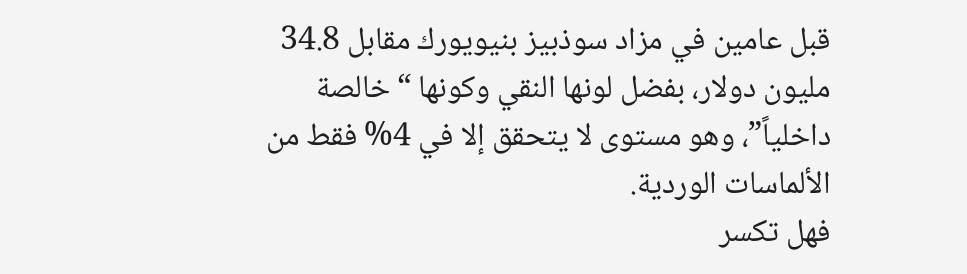قبل عامين في مزاد سوذبيز بنيويورك مقابل 34.8 مليون دولار، بفضل لونها النقي وكونها “خالصة داخلياً”، وهو مستوى لا يتحقق إلا في 4% فقط من الألماسات الوردية.
فهل تكسر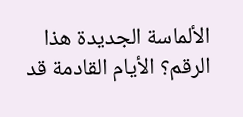الألماسة الجديدة هذا الرقم؟ الأيام القادمة قد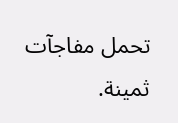تحمل مفاجآت ثمينة.